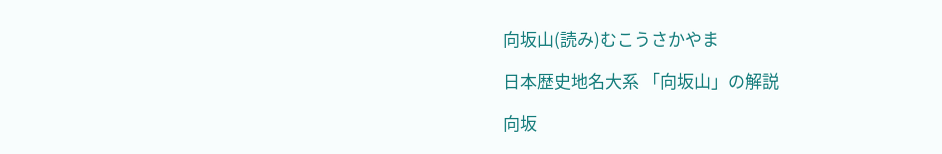向坂山(読み)むこうさかやま

日本歴史地名大系 「向坂山」の解説

向坂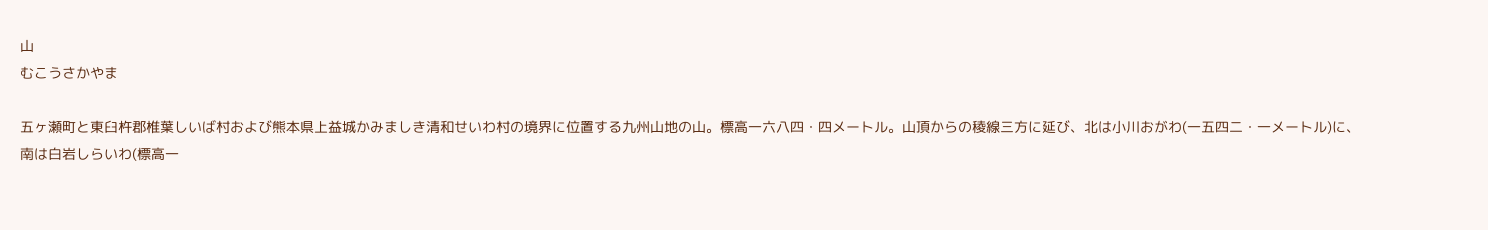山
むこうさかやま

五ヶ瀬町と東臼杵郡椎葉しいば村および熊本県上益城かみましき清和せいわ村の境界に位置する九州山地の山。標高一六八四・四メートル。山頂からの稜線三方に延び、北は小川おがわ(一五四二・一メートル)に、南は白岩しらいわ(標高一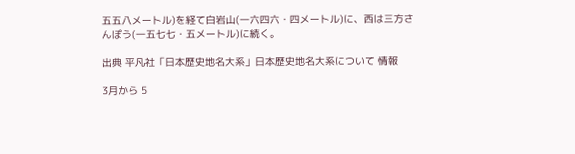五五八メートル)を経て白岩山(一六四六・四メートル)に、西は三方さんぽう(一五七七・五メートル)に続く。

出典 平凡社「日本歴史地名大系」日本歴史地名大系について 情報

3月から 5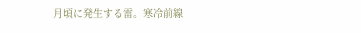月頃に発生する雷。寒冷前線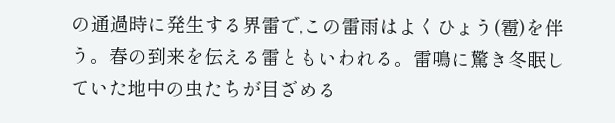の通過時に発生する界雷で,この雷雨はよくひょう(雹)を伴う。春の到来を伝える雷ともいわれる。雷鳴に驚き冬眠していた地中の虫たちが目ざめる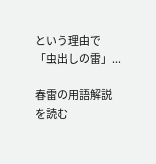という理由で「虫出しの雷」...

春雷の用語解説を読む